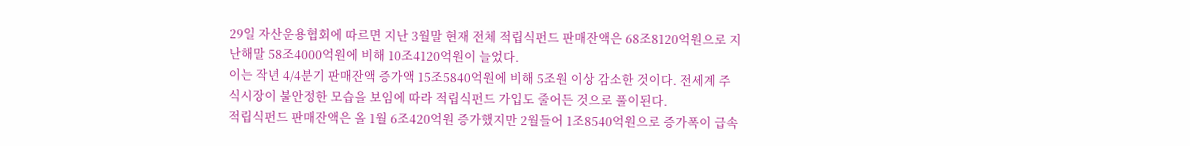29일 자산운용협회에 따르면 지난 3월말 현재 전체 적립식펀드 판매잔액은 68조8120억원으로 지난해말 58조4000억원에 비해 10조4120억원이 늘었다.
이는 작년 4/4분기 판매잔액 증가액 15조5840억원에 비해 5조원 이상 감소한 것이다. 전세계 주식시장이 불안정한 모습을 보임에 따라 적립식펀드 가입도 줄어든 것으로 풀이된다.
적립식펀드 판매잔액은 올 1월 6조420억원 증가했지만 2월들어 1조8540억원으로 증가폭이 급속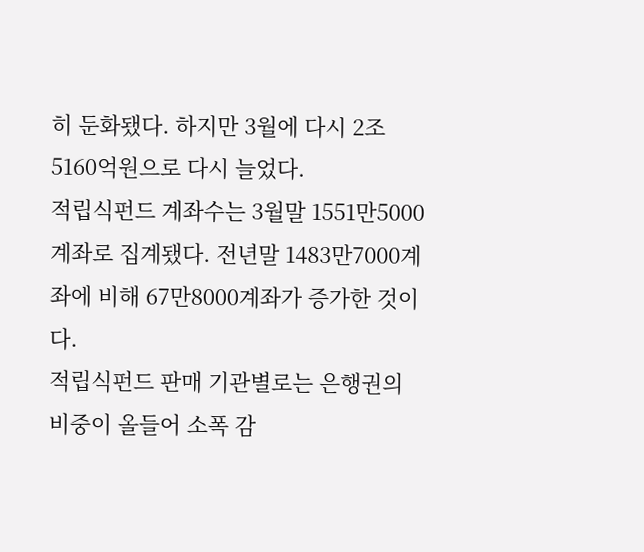히 둔화됐다. 하지만 3월에 다시 2조5160억원으로 다시 늘었다.
적립식펀드 계좌수는 3월말 1551만5000계좌로 집계됐다. 전년말 1483만7000계좌에 비해 67만8000계좌가 증가한 것이다.
적립식펀드 판매 기관별로는 은행권의 비중이 올들어 소폭 감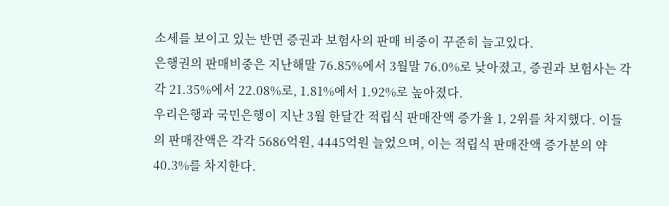소세를 보이고 있는 반면 증권과 보험사의 판매 비중이 꾸준히 늘고있다.
은행권의 판매비중은 지난해말 76.85%에서 3월말 76.0%로 낮아졌고, 증권과 보험사는 각각 21.35%에서 22.08%로, 1.81%에서 1.92%로 높아졌다.
우리은행과 국민은행이 지난 3월 한달간 적립식 판매잔액 증가율 1, 2위를 차지했다. 이들의 판매잔액은 각각 5686억원, 4445억원 늘었으며, 이는 적립식 판매잔액 증가분의 약 40.3%를 차지한다.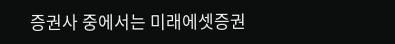증권사 중에서는 미래에셋증권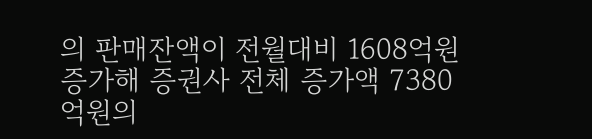의 판매잔액이 전월대비 1608억원 증가해 증권사 전체 증가액 7380억원의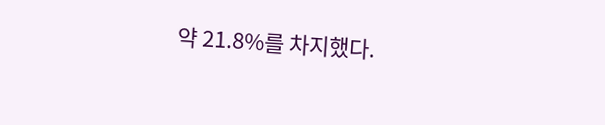약 21.8%를 차지했다.